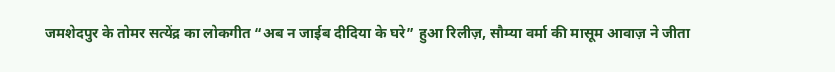जमशेदपुर के तोमर सत्येंद्र का लोकगीत “अब न जाईब दीदिया के घरे” हुआ रिलीज़, सौम्या वर्मा की मासूम आवाज़ ने जीता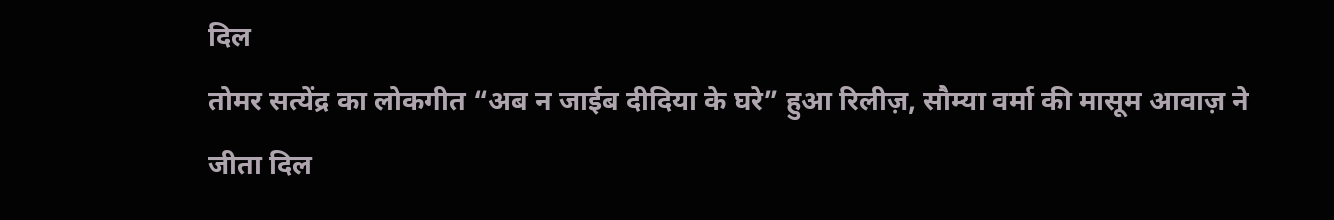दिल
तोमर सत्येंद्र का लोकगीत “अब न जाईब दीदिया के घरे” हुआ रिलीज़, सौम्या वर्मा की मासूम आवाज़ ने जीता दिल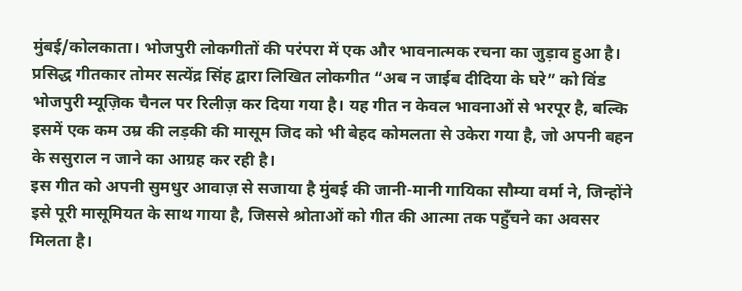मुंबई/कोलकाता। भोजपुरी लोकगीतों की परंपरा में एक और भावनात्मक रचना का जुड़ाव हुआ है। प्रसिद्ध गीतकार तोमर सत्येंद्र सिंह द्वारा लिखित लोकगीत “अब न जाईब दीदिया के घरे” को विंड भोजपुरी म्यूज़िक चैनल पर रिलीज़ कर दिया गया है। यह गीत न केवल भावनाओं से भरपूर है, बल्कि इसमें एक कम उम्र की लड़की की मासूम जिद को भी बेहद कोमलता से उकेरा गया है, जो अपनी बहन के ससुराल न जाने का आग्रह कर रही है।
इस गीत को अपनी सुमधुर आवाज़ से सजाया है मुंबई की जानी-मानी गायिका सौम्या वर्मा ने, जिन्होंने इसे पूरी मासूमियत के साथ गाया है, जिससे श्रोताओं को गीत की आत्मा तक पहुँचने का अवसर मिलता है।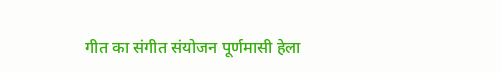गीत का संगीत संयोजन पूर्णमासी हेला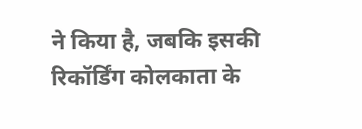ने किया है, जबकि इसकी रिकॉर्डिंग कोलकाता के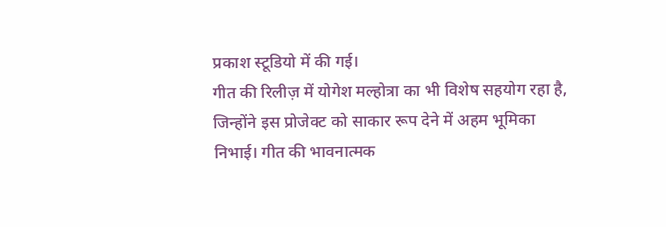प्रकाश स्टूडियो में की गई।
गीत की रिलीज़ में योगेश मल्होत्रा का भी विशेष सहयोग रहा है, जिन्होंने इस प्रोजेक्ट को साकार रूप देने में अहम भूमिका निभाई। गीत की भावनात्मक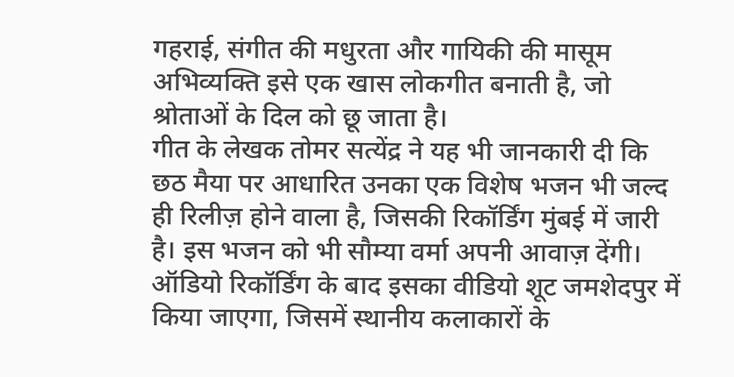गहराई, संगीत की मधुरता और गायिकी की मासूम अभिव्यक्ति इसे एक खास लोकगीत बनाती है, जो श्रोताओं के दिल को छू जाता है।
गीत के लेखक तोमर सत्येंद्र ने यह भी जानकारी दी कि छठ मैया पर आधारित उनका एक विशेष भजन भी जल्द ही रिलीज़ होने वाला है, जिसकी रिकॉर्डिंग मुंबई में जारी है। इस भजन को भी सौम्या वर्मा अपनी आवाज़ देंगी। ऑडियो रिकॉर्डिंग के बाद इसका वीडियो शूट जमशेदपुर में किया जाएगा, जिसमें स्थानीय कलाकारों के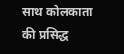साथ कोलकाता की प्रसिद्ध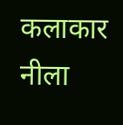कलाकार नीला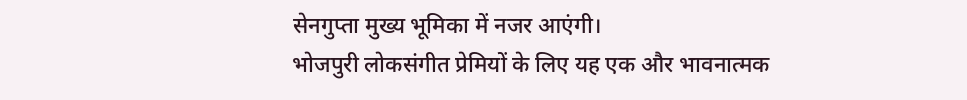सेनगुप्ता मुख्य भूमिका में नजर आएंगी।
भोजपुरी लोकसंगीत प्रेमियों के लिए यह एक और भावनात्मक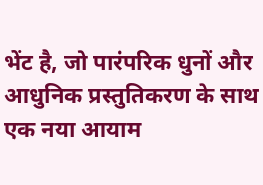भेंट है, जो पारंपरिक धुनों और आधुनिक प्रस्तुतिकरण के साथ एक नया आयाम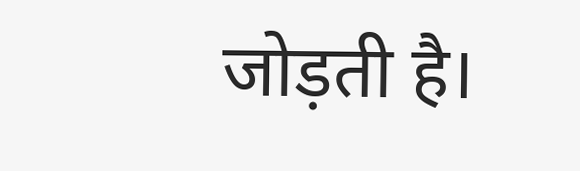जोड़ती है।